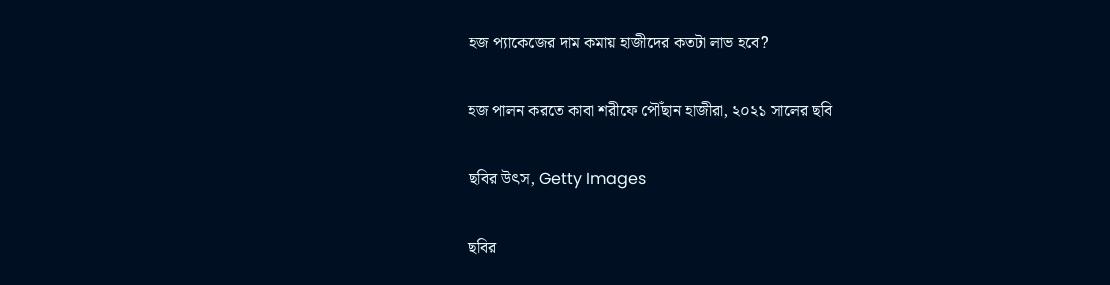হজ প্যাকেজের দাম কমায় হাজীদের কতটা লাভ হবে?

হজ পালন করতে কাবা শরীফে পৌঁছান হাজীরা, ২০২১ সালের ছবি

ছবির উৎস, Getty Images

ছবির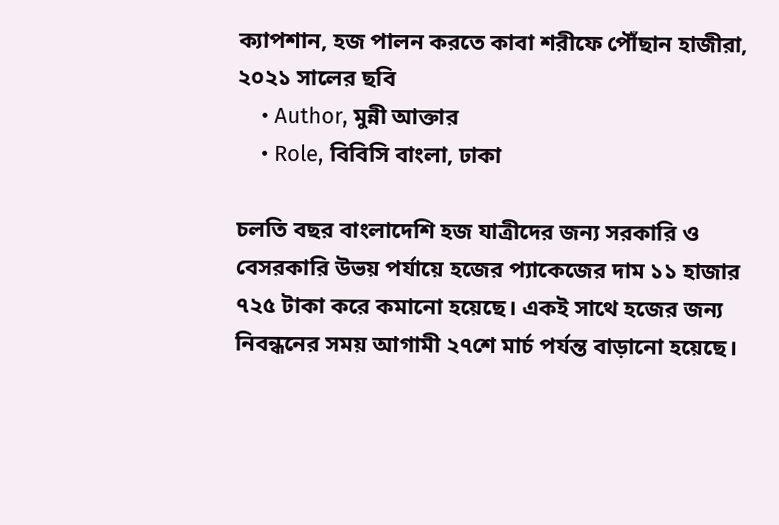ক্যাপশান, হজ পালন করতে কাবা শরীফে পৌঁছান হাজীরা, ২০২১ সালের ছবি
    • Author, মুন্নী আক্তার
    • Role, বিবিসি বাংলা, ঢাকা

চলতি বছর বাংলাদেশি হজ যাত্রীদের জন্য সরকারি ও বেসরকারি উভয় পর্যায়ে হজের প্যাকেজের দাম ১১ হাজার ৭২৫ টাকা করে কমানো হয়েছে। একই সাথে হজের জন্য নিবন্ধনের সময় আগামী ২৭শে মার্চ পর্যন্ত বাড়ানো হয়েছে।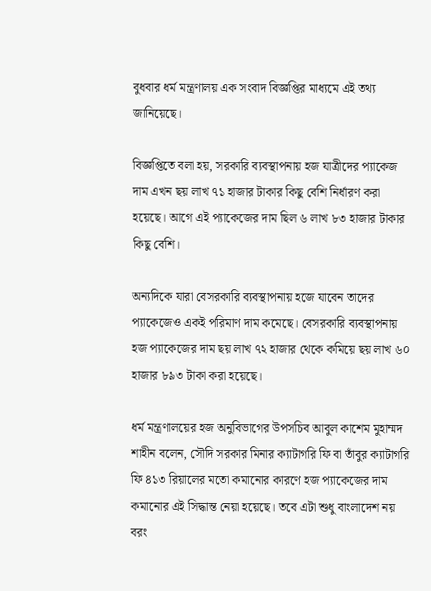বুধবার ধর্ম মন্ত্রণালয় এক সংবাদ বিজ্ঞপ্তির মাধ্যমে এই তথ্য জানিয়েছে।

বিজ্ঞপ্তিতে বলা হয়, সরকারি ব্যবস্থাপনায় হজ যাত্রীদের প্যাকেজ দাম এখন ছয় লাখ ৭১ হাজার টাকার কিছু বেশি নির্ধারণ করা হয়েছে। আগে এই প্যাকেজের দাম ছিল ৬ লাখ ৮৩ হাজার টাকার কিছু বেশি।

অন্যদিকে যারা বেসরকারি ব্যবস্থাপনায় হজে যাবেন তাদের প্যাকেজেও একই পরিমাণ দাম কমেছে। বেসরকারি ব্যবস্থাপনায় হজ প্যাকেজের দাম ছয় লাখ ৭২ হাজার থেকে কমিয়ে ছয় লাখ ৬০ হাজার ৮৯৩ টাকা করা হয়েছে।

ধর্ম মন্ত্রণালয়ের হজ অনুবিভাগের উপসচিব আবুল কাশেম মুহাম্মদ শাহীন বলেন, সৌদি সরকার মিনার ক্যাটাগরি ফি বা তাঁবুর ক্যাটাগরি ফি ৪১৩ রিয়ালের মতো কমানোর কারণে হজ প্যাকেজের দাম কমানোর এই সিদ্ধান্ত নেয়া হয়েছে। তবে এটা শুধু বাংলাদেশ নয় বরং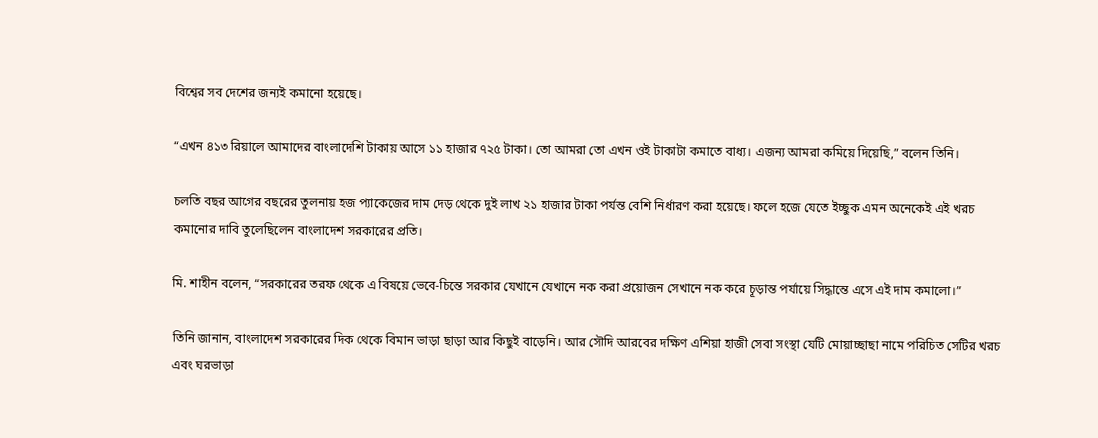বিশ্বের সব দেশের জন্যই কমানো হয়েছে।

“এখন ৪১৩ রিয়ালে আমাদের বাংলাদেশি টাকায় আসে ১১ হাজার ৭২৫ টাকা। তো আমরা তো এখন ওই টাকাটা কমাতে বাধ্য। এজন্য আমরা কমিয়ে দিয়েছি,” বলেন তিনি।

চলতি বছর আগের বছরের তুলনায় হজ প্যাকেজের দাম দেড় থেকে দুই লাখ ২১ হাজার টাকা পর্যন্ত বেশি নির্ধারণ করা হয়েছে। ফলে হজে যেতে ইচ্ছুক এমন অনেকেই এই খরচ কমানোর দাবি তুলেছিলেন বাংলাদেশ সরকারের প্রতি।

মি. শাহীন বলেন, “সরকারের তরফ থেকে এ বিষয়ে ভেবে-চিন্তে সরকার যেখানে যেখানে নক করা প্রয়োজন সেখানে নক করে চূড়ান্ত পর্যায়ে সিদ্ধান্তে এসে এই দাম কমালো।”

তিনি জানান, বাংলাদেশ সরকারের দিক থেকে বিমান ভাড়া ছাড়া আর কিছুই বাড়েনি। আর সৌদি আরবের দক্ষিণ এশিয়া হাজী সেবা সংস্থা যেটি মোয়াচ্ছাছা নামে পরিচিত সেটির খরচ এবং ঘরভাড়া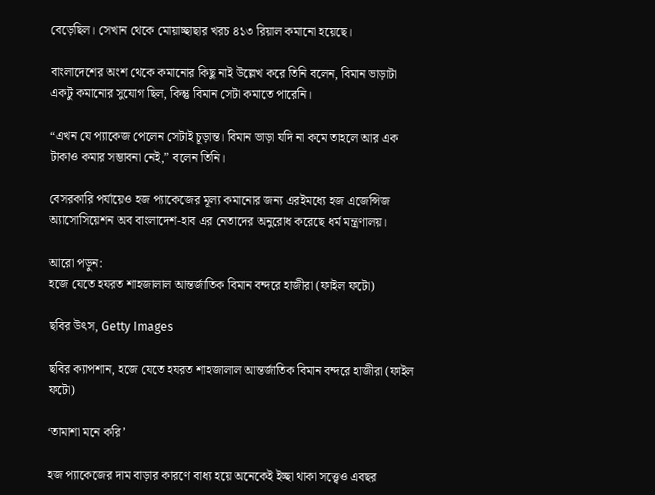বেড়েছিল। সেখান থেকে মোয়াচ্ছাছার খরচ ৪১৩ রিয়াল কমানো হয়েছে।

বাংলাদেশের অংশ থেকে কমানোর কিছু নাই উল্লেখ করে তিনি বলেন, বিমান ভাড়াটা একটু কমানোর সুযোগ ছিল, কিন্তু বিমান সেটা কমাতে পারেনি।

“এখন যে প্যাকেজ পেলেন সেটাই চূড়ান্ত। বিমান ভাড়া যদি না কমে তাহলে আর এক টাকাও কমার সম্ভাবনা নেই,” বলেন তিনি।

বেসরকারি পর্যায়েও হজ প্যাকেজের মূল্য কমানোর জন্য এরইমধ্যে হজ এজেন্সিজ অ্যাসোসিয়েশন অব বাংলাদেশ-হাব এর নেতাদের অনুরোধ করেছে ধর্ম মন্ত্রণালয়।

আরো পড়ুন:
হজে যেতে হযরত শাহজালাল আন্তর্জাতিক বিমান বন্দরে হাজীরা (ফাইল ফটো)

ছবির উৎস, Getty Images

ছবির ক্যাপশান, হজে যেতে হযরত শাহজালাল আন্তর্জাতিক বিমান বন্দরে হাজীরা (ফাইল ফটো)

‘তামাশা মনে করি’

হজ প্যাকেজের দাম বাড়ার কারণে বাধ্য হয়ে অনেকেই ইচ্ছা থাকা সত্ত্বেও এবছর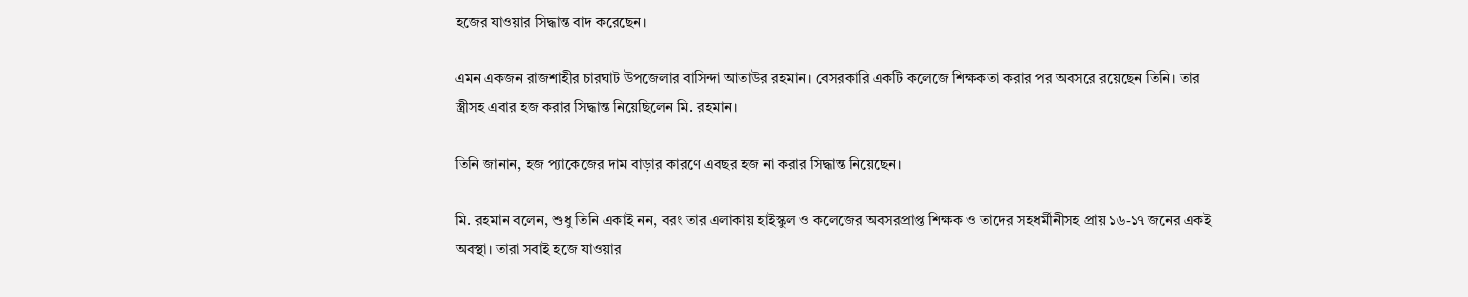হজের যাওয়ার সিদ্ধান্ত বাদ করেছেন।

এমন একজন রাজশাহীর চারঘাট উপজেলার বাসিন্দা আতাউর রহমান। বেসরকারি একটি কলেজে শিক্ষকতা করার পর অবসরে রয়েছেন তিনি। তার স্ত্রীসহ এবার হজ করার সিদ্ধান্ত নিয়েছিলেন মি. রহমান।

তিনি জানান, হজ প্যাকেজের দাম বাড়ার কারণে এবছর হজ না করার সিদ্ধান্ত নিয়েছেন।

মি. রহমান বলেন, শুধু তিনি একাই নন, বরং তার এলাকায় হাইস্কুল ও কলেজের অবসরপ্রাপ্ত শিক্ষক ও তাদের সহধর্মীনীসহ প্রায় ১৬-১৭ জনের একই অবস্থা। তারা সবাই হজে যাওয়ার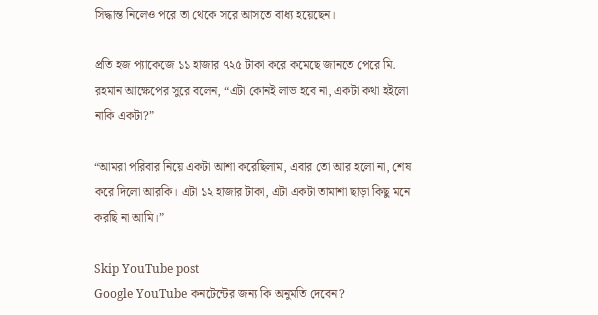সিদ্ধান্ত নিলেও পরে তা থেকে সরে আসতে বাধ্য হয়েছেন।

প্রতি হজ প্যাকেজে ১১ হাজার ৭২৫ টাকা করে কমেছে জানতে পেরে মি. রহমান আক্ষেপের সুরে বলেন, “এটা কোনই লাভ হবে না, একটা কথা হইলো নাকি একটা?”

“আমরা পরিবার নিয়ে একটা আশা করেছিলাম, এবার তো আর হলো না, শেষ করে দিলো আরকি। এটা ১২ হাজার টাকা, এটা একটা তামাশা ছাড়া কিছু মনে করছি না আমি।”

Skip YouTube post
Google YouTube কনটেন্টের জন্য কি অনুমতি দেবেন?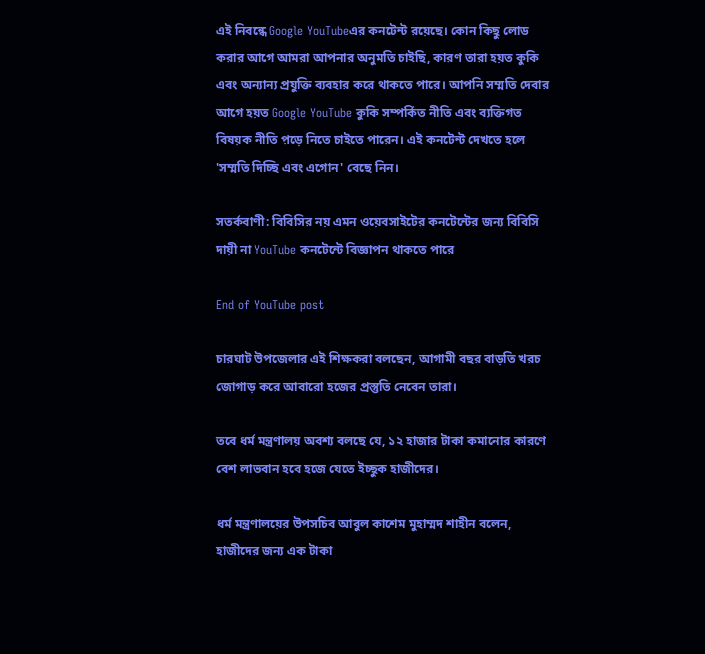এই নিবন্ধে Google YouTubeএর কনটেন্ট রয়েছে। কোন কিছু লোড করার আগে আমরা আপনার অনুমতি চাইছি, কারণ তারা হয়ত কুকি এবং অন্যান্য প্রযুক্তি ব্যবহার করে থাকতে পারে। আপনি সম্মতি দেবার আগে হয়ত Google YouTube কুকি সম্পর্কিত নীতি এবং ব্যক্তিগত বিষয়ক নীতি প়ড়ে নিতে চাইতে পারেন। এই কনটেন্ট দেখতে হলে 'সম্মতি দিচ্ছি এবং এগোন' বেছে নিন।

সতর্কবাণী: বিবিসির নয় এমন ওয়েবসাইটের কনটেন্টের জন্য বিবিসি দায়ী না YouTube কনটেন্টে বিজ্ঞাপন থাকতে পারে

End of YouTube post

চারঘাট উপজেলার এই শিক্ষকরা বলছেন, আগামী বছর বাড়তি খরচ জোগাড় করে আবারো হজের প্রস্তুতি নেবেন তারা।

তবে ধর্ম মন্ত্রণালয় অবশ্য বলছে যে, ১২ হাজার টাকা কমানোর কারণে বেশ লাভবান হবে হজে যেতে ইচ্ছুক হাজীদের।

ধর্ম মন্ত্রণালয়ের উপসচিব আবুল কাশেম মুহাম্মদ শাহীন বলেন, হাজীদের জন্য এক টাকা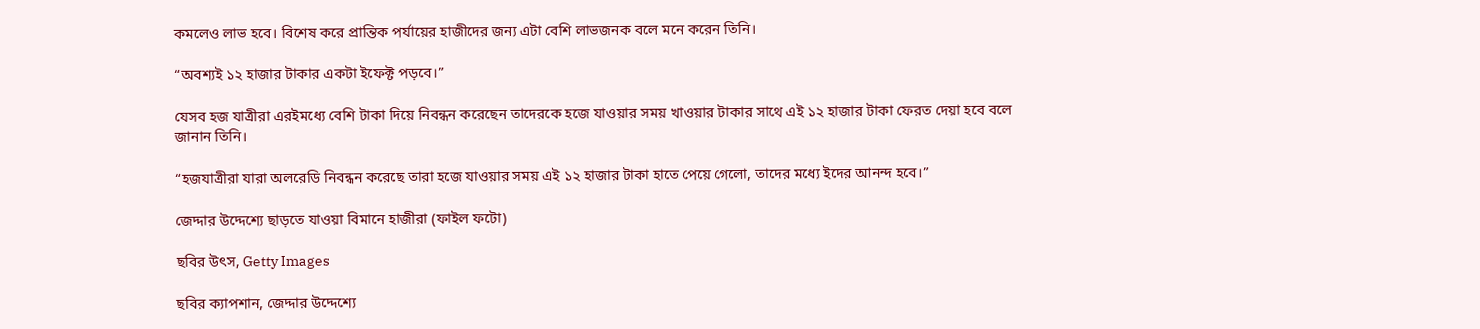কমলেও লাভ হবে। বিশেষ করে প্রান্তিক পর্যায়ের হাজীদের জন্য এটা বেশি লাভজনক বলে মনে করেন তিনি।

“অবশ্যই ১২ হাজার টাকার একটা ইফেক্ট পড়বে।”

যেসব হজ যাত্রীরা এরইমধ্যে বেশি টাকা দিয়ে নিবন্ধন করেছেন তাদেরকে হজে যাওয়ার সময় খাওয়ার টাকার সাথে এই ১২ হাজার টাকা ফেরত দেয়া হবে বলে জানান তিনি।

“হজযাত্রীরা যারা অলরেডি নিবন্ধন করেছে তারা হজে যাওয়ার সময় এই ১২ হাজার টাকা হাতে পেয়ে গেলো, তাদের মধ্যে ইদের আনন্দ হবে।”

জেদ্দার উদ্দেশ্যে ছাড়তে যাওয়া বিমানে হাজীরা (ফাইল ফটো)

ছবির উৎস, Getty Images

ছবির ক্যাপশান, জেদ্দার উদ্দেশ্যে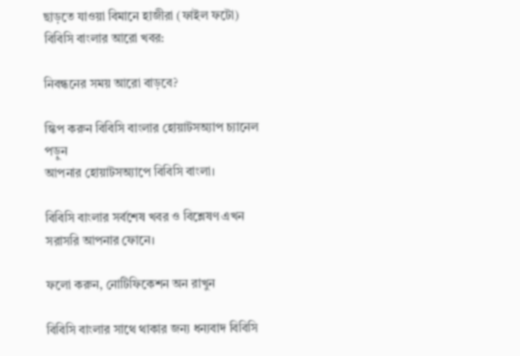ছাড়তে যাওয়া বিমানে হাজীরা (ফাইল ফটো)
বিবিসি বাংলার আরো খবর:

নিবন্ধনের সময় আরো বাড়বে?

স্কিপ করুন বিবিসি বাংলার হোয়াটসঅ্যাপ চ্যানেল পড়ুন
আপনার হোয়াটসঅ্যাপে বিবিসি বাংলা।

বিবিসি বাংলার সর্বশেষ খবর ও বিশ্লেষণ এখন সরাসরি আপনার ফোনে।

ফলো করুন, নোটিফিকেশন অন রাখুন

বিবিসি বাংলার সাথে থাকার জন্য ধন্যবাদ বিবিসি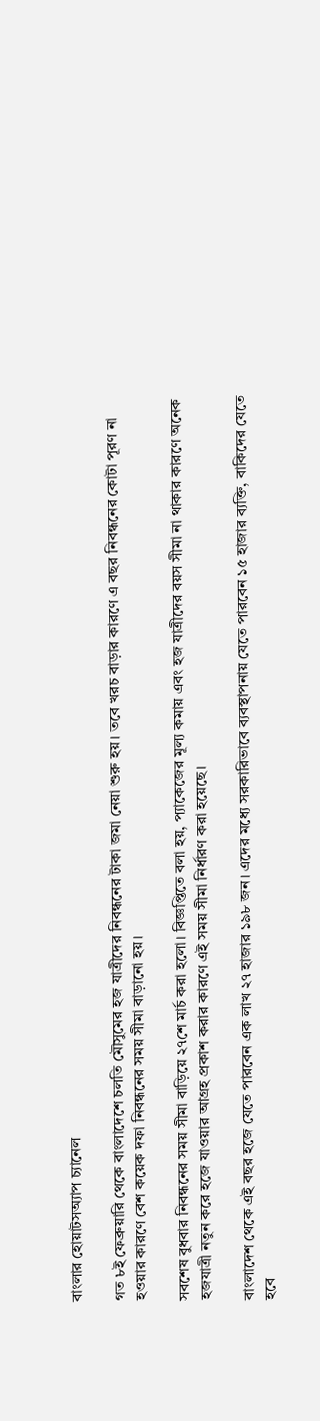বাংলার হোয়াটসঅ্যাপ চ্যানেল

গত ৮ই ফেব্রুয়ারি থেকে বাংলাদেশে চলতি মৌসুমের হজ যাত্রীদের নিবন্ধনের টাকা জমা নেয়া শুরু হয়। তবে খরচ বাড়ার কারণে এ বছর নিবন্ধনের কোটা পূরণ না হওয়ার কারণে বেশ কয়েক দফা নিবন্ধনের সময় সীমা বাড়ানো হয়।

সবশেষ বুধবার নিবন্ধনের সময় সীমা বাড়িয়ে ২৭শে মার্চ করা হলো। বিজ্ঞপ্তিতে বলা হয়, প্যাকেজের মূল্য কমায় এবং হজ যাত্রীদের বয়স সীমা না থাকার কারণে অনেক হজযাত্রী নতুন করে হজে যাওয়ার আগ্রহ প্রকাশ করার কারণে এই সময় সীমা নির্ধারণ করা হয়েছে।

বাংলাদেশ থেকে এই বছর হজে যেতে পারবেন এক লাখ ২৭ হাজার ১৯৮ জন। এদের মধ্যে সরকারিভাবে ব্যবস্থাপনায় যেতে পারবেন ১৫ হাজার ব্যক্তি, বাকিদের যেতে হবে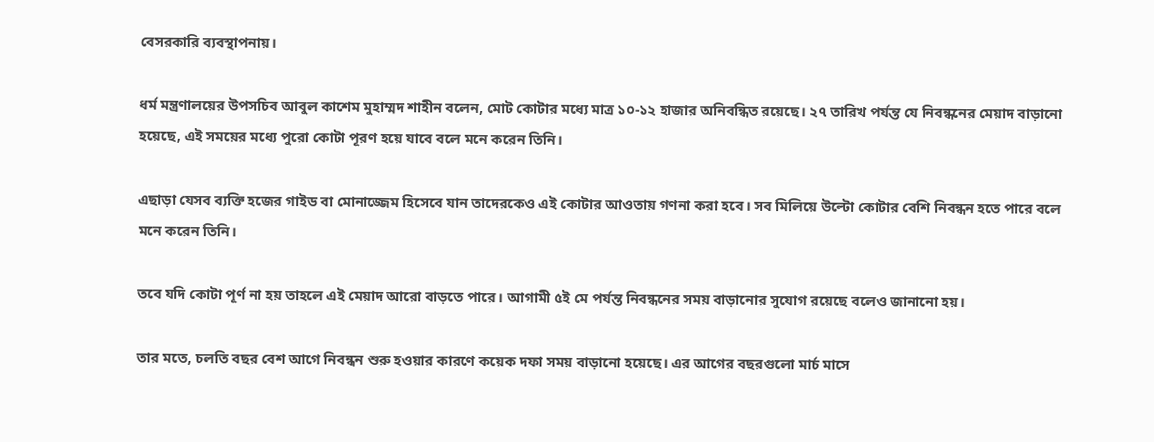বেসরকারি ব্যবস্থাপনায়।

ধর্ম মন্ত্রণালয়ের উপসচিব আবুল কাশেম মুহাম্মদ শাহীন বলেন, মোট কোটার মধ্যে মাত্র ১০-১২ হাজার অনিবন্ধিত রয়েছে। ২৭ তারিখ পর্যন্ত যে নিবন্ধনের মেয়াদ বাড়ানো হয়েছে, এই সময়ের মধ্যে পুরো কোটা পূরণ হয়ে যাবে বলে মনে করেন তিনি।

এছাড়া যেসব ব্যক্তি হজের গাইড বা মোনাজ্জেম হিসেবে যান তাদেরকেও এই কোটার আওতায় গণনা করা হবে। সব মিলিয়ে উল্টো কোটার বেশি নিবন্ধন হতে পারে বলে মনে করেন তিনি।

তবে যদি কোটা পূর্ণ না হয় তাহলে এই মেয়াদ আরো বাড়তে পারে। আগামী ৫ই মে পর্যন্ত নিবন্ধনের সময় বাড়ানোর সুযোগ রয়েছে বলেও জানানো হয়।

তার মতে, চলতি বছর বেশ আগে নিবন্ধন শুরু হওয়ার কারণে কয়েক দফা সময় বাড়ানো হয়েছে। এর আগের বছরগুলো মার্চ মাসে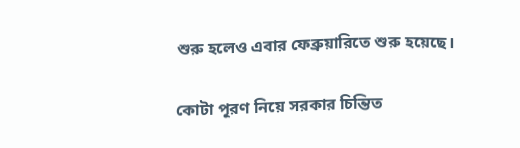শুরু হলেও এবার ফেব্রুয়ারিতে শুরু হয়েছে।

কোটা পূরণ নিয়ে সরকার চিন্তিত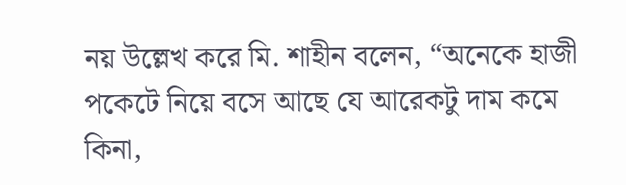নয় উল্লেখ করে মি. শাহীন বলেন, “অনেকে হাজী পকেটে নিয়ে বসে আছে যে আরেকটু দাম কমে কিনা,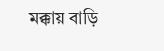মক্কায় বাড়ি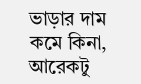ভাড়ার দাম কমে কিনা, আরেকটু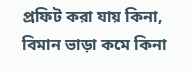প্রফিট করা যায় কিনা, বিমান ভাড়া কমে কিনা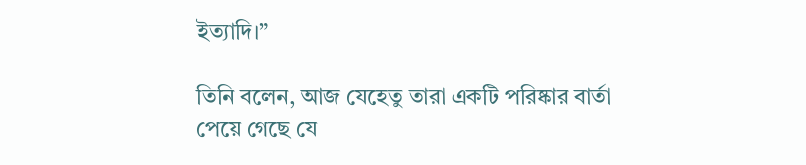ইত্যাদি।”

তিনি বলেন, আজ যেহেতু তারা একটি পরিষ্কার বার্তা পেয়ে গেছে যে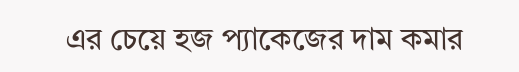এর চেয়ে হজ প্যাকেজের দাম কমার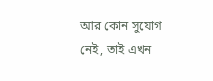আর কোন সুযোগ নেই, তাই এখন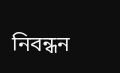নিবন্ধন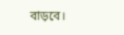বাড়বে।